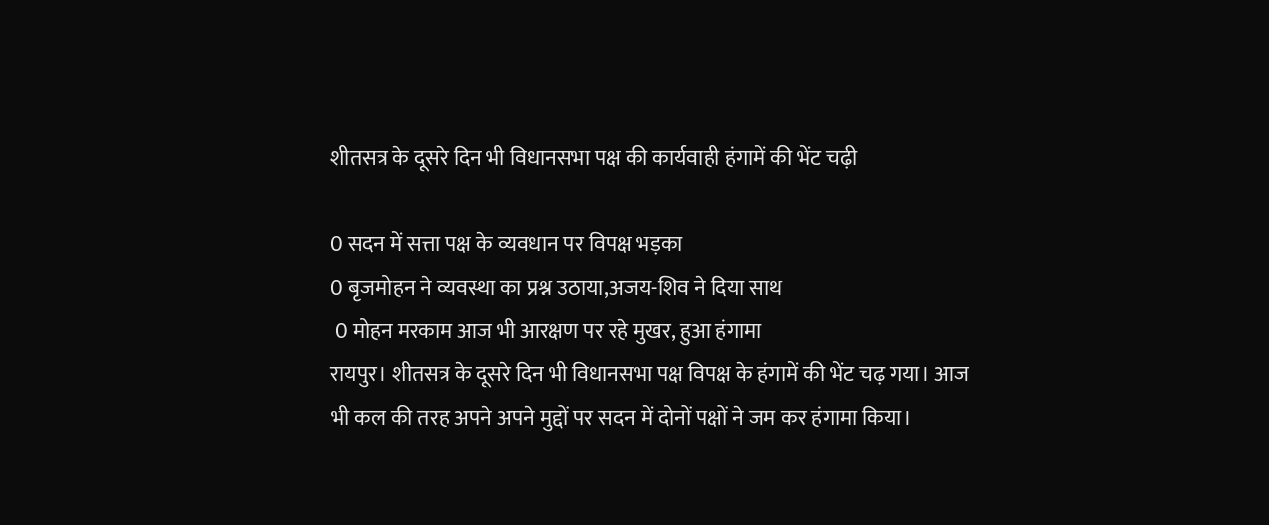शीतसत्र के दूसरे दिन भी विधानसभा पक्ष की कार्यवाही हंगामें की भेंट चढ़ी

0 सदन में सत्ता पक्ष के व्यवधान पर विपक्ष भड़का
0 बृजमोहन ने व्यवस्था का प्रश्न उठाया,अजय-शिव ने दिया साथ
 0 मोहन मरकाम आज भी आरक्षण पर रहे मुखर, हुआ हंगामा
रायपुर। शीतसत्र के दूसरे दिन भी विधानसभा पक्ष विपक्ष के हंगामें की भेंट चढ़ गया। आज भी कल की तरह अपने अपने मुद्दों पर सदन में दोनों पक्षों ने जम कर हंगामा किया।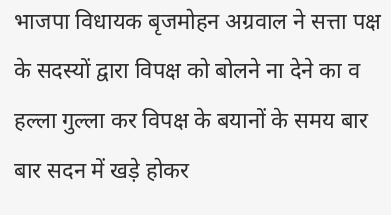भाजपा विधायक बृजमोहन अग्रवाल ने सत्ता पक्ष के सदस्यों द्वारा विपक्ष को बोलने ना देने का व हल्ला गुल्ला कर विपक्ष के बयानों के समय बार बार सदन में खड़े होकर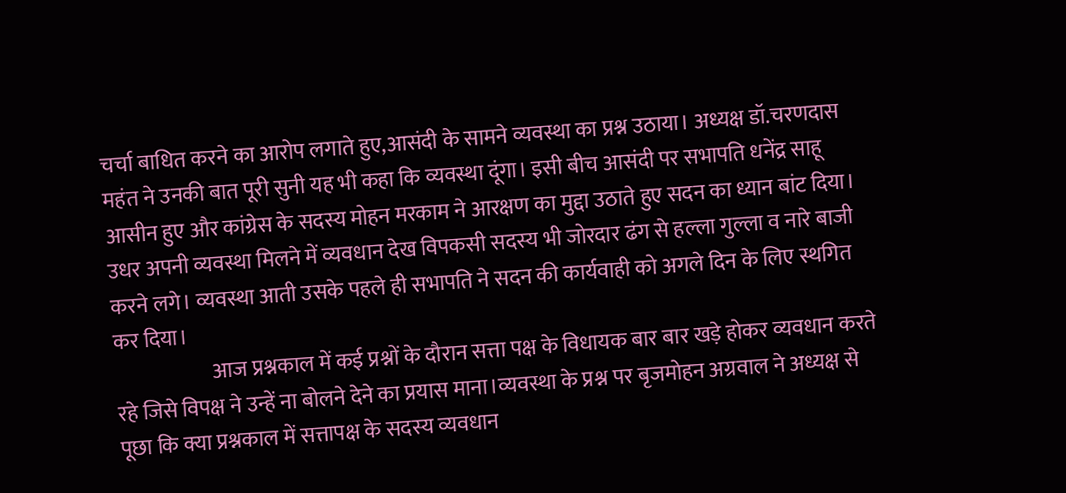चर्चा बाधित करने का आरोप लगाते हुए,आसंदी के सामने व्यवस्था का प्रश्न उठाया। अध्यक्ष डॉ.चरणदास महंत ने उनकी बात पूरी सुनी यह भी कहा कि व्यवस्था दूंगा। इसी बीच आसंदी पर सभापति धनेंद्र साहू आसीन हुए और कांग्रेस के सदस्य मोहन मरकाम ने आरक्षण का मुद्दा उठाते हुए सदन का ध्यान बांट दिया। उधर अपनी व्यवस्था मिलने में व्यवधान देख विपकसी सदस्य भी जोरदार ढंग से हल्ला गुल्ला व नारे बाजी करने लगे। व्यवस्था आती उसके पहले ही सभापति ने सदन की कार्यवाही को अगले दिन के लिए स्थगित कर दिया।
                       आज प्रश्नकाल में कई प्रश्नों के दौरान सत्ता पक्ष के विधायक बार बार खड़े होकर व्यवधान करते रहे जिसे विपक्ष ने उन्हें ना बोलने देने का प्रयास माना।व्यवस्था के प्रश्न पर बृजमोहन अग्रवाल ने अध्यक्ष से पूछा कि क्या प्रश्नकाल में सत्तापक्ष के सदस्य व्यवधान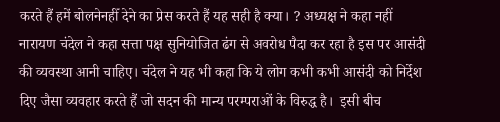करते हैं हमें बोलनेनहीँ देने का प्रेस करते हैं यह सही है क्या। ? अध्यक्ष ने कहा नहीं   नारायण चंदेल ने कहा सत्ता पक्ष सुनियोजित ढंग से अवरोध पैदा कर रहा है इस पर आसंदी की व्यवस्था आनी चाहिए। चंदेल ने यह भी कहा कि ये लोग कभी कभी आसंदी को निर्देश दिए जैसा व्यवहार करते हैं जो सदन की मान्य परम्पराओं के विरुद्ध है।  इसी बीच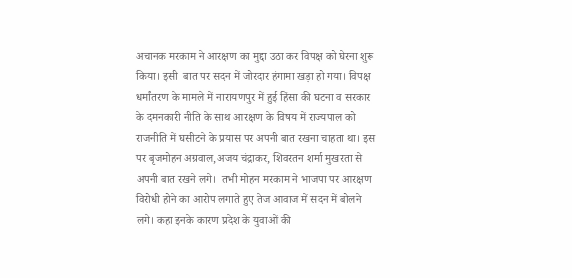अचानक मरकाम ने आरक्षण का मुद्दा उठा कर विपक्ष को घेरना शुरू किया। इसी  बात पर सदन में जोरदार हंगामा खड़ा हो गया। विपक्ष धर्मांतरण के मामले में नारायणपुर में हुई हिंसा की घटना व सरकार के दमनकारी नीति के साथ आरक्षण के विषय में राज्यपाल को राजनीति में घसीटने के प्रयास पर अपनी बात रखना चाहता था। इस पर बृजमोहन अग्रवाल,अजय चंद्राकर, शिवरतन शर्मा मुखरता से अपनी बात रखने लगे।  तभी मोहन मरकाम ने भाजपा पर आरक्षण विरोधी होने का आरोप लगाते हुए तेज आवाज में सदन में बोलने लगे। कहा इनके कारण प्रदेश के युवाओं की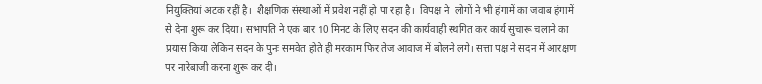नियुक्तियां अटक रहीं है।  शैक्षणिक संस्थाओं में प्रवेश नहीं हो पा रहा है।  विपक्ष ने  लोगों ने भी हंगामें का जवाब हंगामें से देना शुरू कर दिया। सभापति ने एक बार 10 मिनट के लिए सदन की कार्यवाही स्थगित कर कार्य सुचारू चलाने का प्रयास किया लेकिन सदन के पुनः समवेत होते ही मरकाम फिर तेज आवाज में बोलने लगे। सत्ता पक्ष ने सदन में आरक्षण पर नारेबाजी करना शुरू कर दी।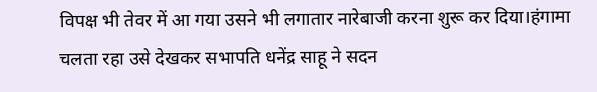विपक्ष भी तेवर में आ गया उसने भी लगातार नारेबाजी करना शुरू कर दिया।हंगामा चलता रहा उसे देखकर सभापति धनेंद्र साहू ने सदन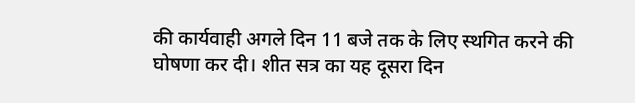की कार्यवाही अगले दिन 11 बजे तक के लिए स्थगित करने की घोषणा कर दी। शीत सत्र का यह दूसरा दिन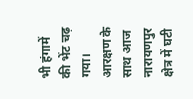भी हंगामें की भेंट चढ़ गया। आरक्षण के साथ आज नारायणपुर क्षेत्र में घटी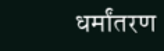धर्मांतरण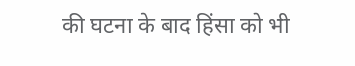की घटना के बाद हिंसा को भी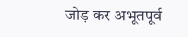जोड़ कर अभूतपूर्व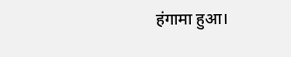हंगामा हुआ।